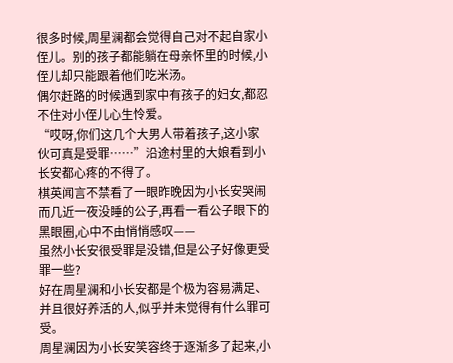很多时候,周星澜都会觉得自己对不起自家小侄儿。别的孩子都能躺在母亲怀里的时候,小侄儿却只能跟着他们吃米汤。
偶尔赶路的时候遇到家中有孩子的妇女,都忍不住对小侄儿心生怜爱。
“哎呀,你们这几个大男人带着孩子,这小家伙可真是受罪……”沿途村里的大娘看到小长安都心疼的不得了。
棋英闻言不禁看了一眼昨晚因为小长安哭闹而几近一夜没睡的公子,再看一看公子眼下的黑眼圈,心中不由悄悄感叹——
虽然小长安很受罪是没错,但是公子好像更受罪一些?
好在周星澜和小长安都是个极为容易满足、并且很好养活的人,似乎并未觉得有什么罪可受。
周星澜因为小长安笑容终于逐渐多了起来,小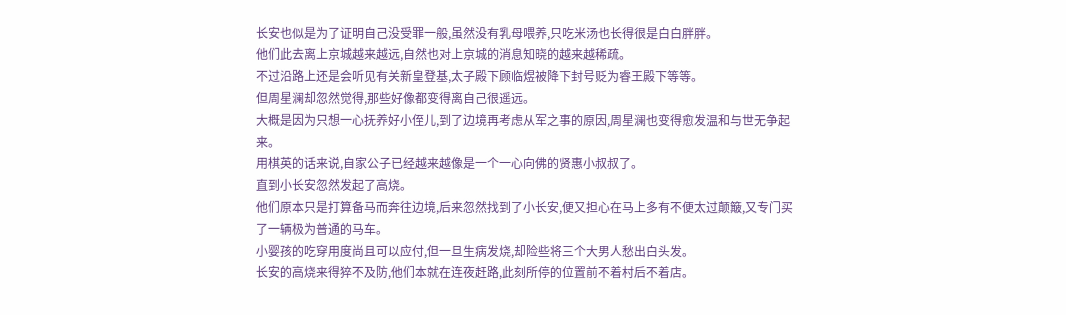长安也似是为了证明自己没受罪一般,虽然没有乳母喂养,只吃米汤也长得很是白白胖胖。
他们此去离上京城越来越远,自然也对上京城的消息知晓的越来越稀疏。
不过沿路上还是会听见有关新皇登基,太子殿下顾临煜被降下封号贬为睿王殿下等等。
但周星澜却忽然觉得,那些好像都变得离自己很遥远。
大概是因为只想一心抚养好小侄儿,到了边境再考虑从军之事的原因,周星澜也变得愈发温和与世无争起来。
用棋英的话来说,自家公子已经越来越像是一个一心向佛的贤惠小叔叔了。
直到小长安忽然发起了高烧。
他们原本只是打算备马而奔往边境,后来忽然找到了小长安,便又担心在马上多有不便太过颠簸,又专门买了一辆极为普通的马车。
小婴孩的吃穿用度尚且可以应付,但一旦生病发烧,却险些将三个大男人愁出白头发。
长安的高烧来得猝不及防,他们本就在连夜赶路,此刻所停的位置前不着村后不着店。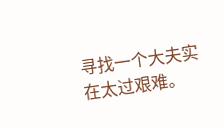寻找一个大夫实在太过艰难。